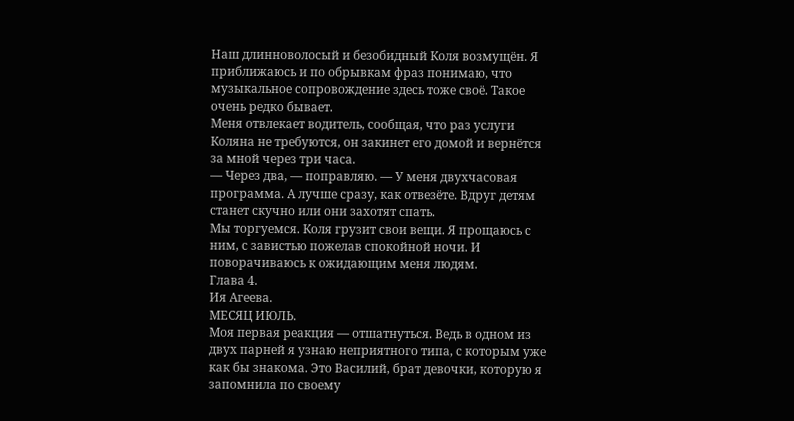Наш длинноволосый и безобидный Коля возмущён. Я приближаюсь и по обрывкам фраз понимаю, что музыкальное сопровождение здесь тоже своё. Такое очень редко бывает.
Меня отвлекает водитель, сообщая, что раз услуги Коляна не требуются, он закинет его домой и вернётся за мной через три часа.
— Через два, — поправляю. — У меня двухчасовая программа. А лучше сразу, как отвезёте. Вдруг детям станет скучно или они захотят спать.
Мы торгуемся. Коля грузит свои вещи. Я прощаюсь с ним, с завистью пожелав спокойной ночи. И поворачиваюсь к ожидающим меня людям.
Глава 4.
Ия Агеева.
МЕСЯЦ ИЮЛЬ.
Моя первая реакция — отшатнуться. Ведь в одном из двух парней я узнаю неприятного типа, с которым уже как бы знакома. Это Василий, брат девочки, которую я запомнила по своему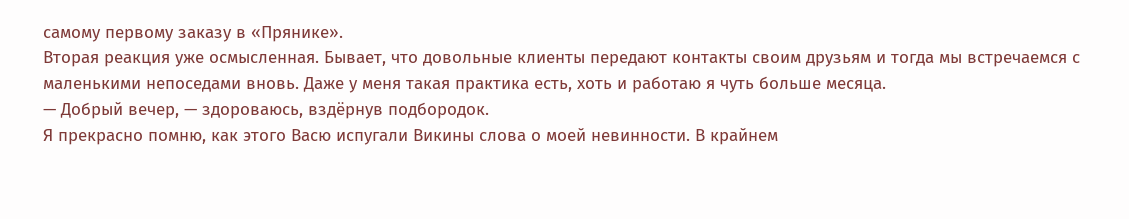самому первому заказу в «Прянике».
Вторая реакция уже осмысленная. Бывает, что довольные клиенты передают контакты своим друзьям и тогда мы встречаемся с маленькими непоседами вновь. Даже у меня такая практика есть, хоть и работаю я чуть больше месяца.
— Добрый вечер, — здороваюсь, вздёрнув подбородок.
Я прекрасно помню, как этого Васю испугали Викины слова о моей невинности. В крайнем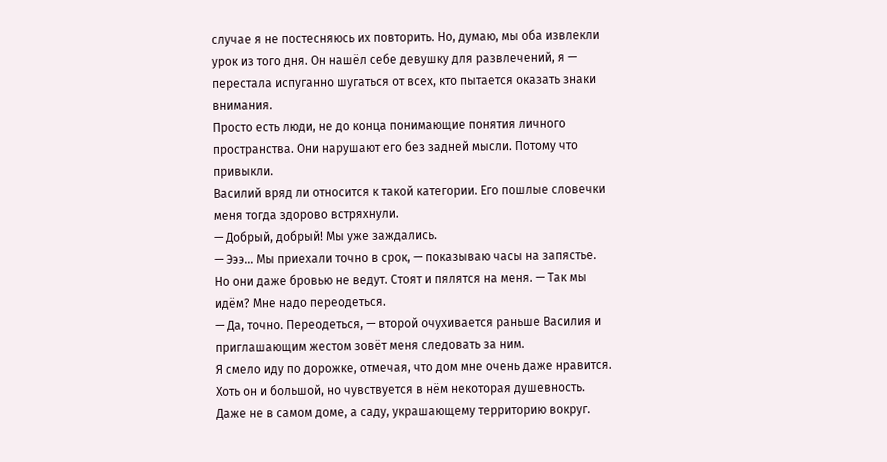случае я не постесняюсь их повторить. Но, думаю, мы оба извлекли урок из того дня. Он нашёл себе девушку для развлечений, я — перестала испуганно шугаться от всех, кто пытается оказать знаки внимания.
Просто есть люди, не до конца понимающие понятия личного пространства. Они нарушают его без задней мысли. Потому что привыкли.
Василий вряд ли относится к такой категории. Его пошлые словечки меня тогда здорово встряхнули.
— Добрый, добрый! Мы уже заждались.
— Эээ… Мы приехали точно в срок, — показываю часы на запястье. Но они даже бровью не ведут. Стоят и пялятся на меня. — Так мы идём? Мне надо переодеться.
— Да, точно. Переодеться, — второй очухивается раньше Василия и приглашающим жестом зовёт меня следовать за ним.
Я смело иду по дорожке, отмечая, что дом мне очень даже нравится. Хоть он и большой, но чувствуется в нём некоторая душевность. Даже не в самом доме, а саду, украшающему территорию вокруг.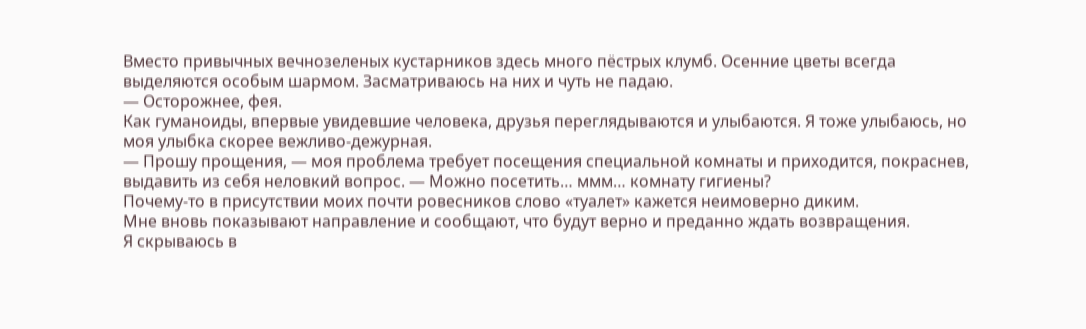Вместо привычных вечнозеленых кустарников здесь много пёстрых клумб. Осенние цветы всегда выделяются особым шармом. Засматриваюсь на них и чуть не падаю.
— Осторожнее, фея.
Как гуманоиды, впервые увидевшие человека, друзья переглядываются и улыбаются. Я тоже улыбаюсь, но моя улыбка скорее вежливо-дежурная.
— Прошу прощения, — моя проблема требует посещения специальной комнаты и приходится, покраснев, выдавить из себя неловкий вопрос. — Можно посетить… ммм… комнату гигиены?
Почему-то в присутствии моих почти ровесников слово «туалет» кажется неимоверно диким.
Мне вновь показывают направление и сообщают, что будут верно и преданно ждать возвращения.
Я скрываюсь в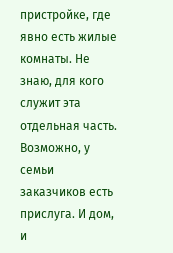пристройке, где явно есть жилые комнаты. Не знаю, для кого служит эта отдельная часть. Возможно, у семьи заказчиков есть прислуга. И дом, и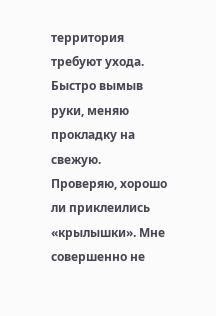территория требуют ухода.
Быстро вымыв руки, меняю прокладку на свежую. Проверяю, хорошо ли приклеились «крылышки». Мне совершенно не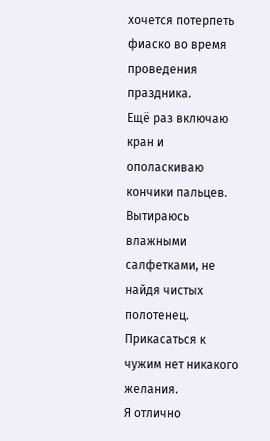хочется потерпеть фиаско во время проведения праздника.
Ещё раз включаю кран и ополаскиваю кончики пальцев. Вытираюсь влажными салфетками, не найдя чистых полотенец. Прикасаться к чужим нет никакого желания.
Я отлично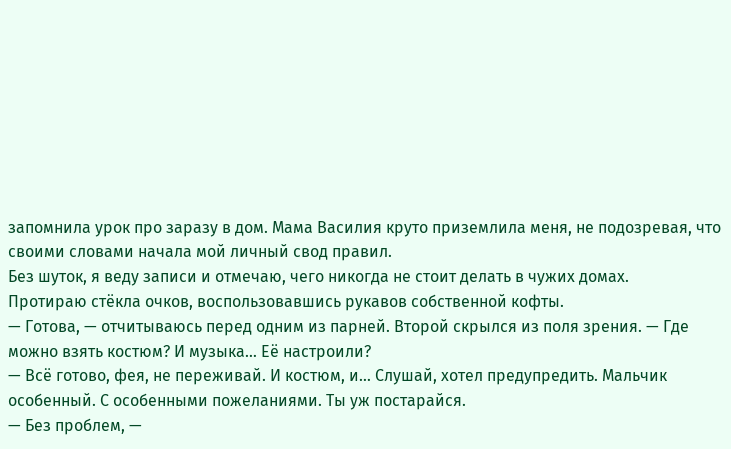запомнила урок про заразу в дом. Мама Василия круто приземлила меня, не подозревая, что своими словами начала мой личный свод правил.
Без шуток, я веду записи и отмечаю, чего никогда не стоит делать в чужих домах.
Протираю стёкла очков, воспользовавшись рукавов собственной кофты.
— Готова, — отчитываюсь перед одним из парней. Второй скрылся из поля зрения. — Где можно взять костюм? И музыка… Её настроили?
— Всё готово, фея, не переживай. И костюм, и… Слушай, хотел предупредить. Мальчик особенный. С особенными пожеланиями. Ты уж постарайся.
— Без проблем, —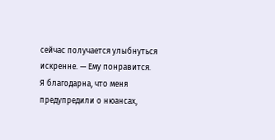сейчас получается улыбнуться искренне. — Ему понравится.
Я благодарна, что меня предупредили о нюансах,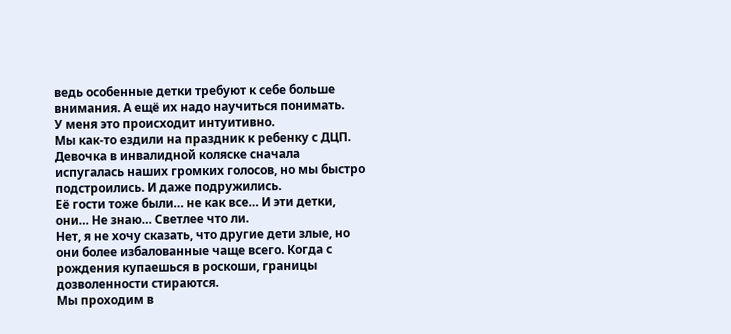ведь особенные детки требуют к себе больше внимания. А ещё их надо научиться понимать.
У меня это происходит интуитивно.
Мы как-то ездили на праздник к ребенку с ДЦП. Девочка в инвалидной коляске сначала испугалась наших громких голосов, но мы быстро подстроились. И даже подружились.
Её гости тоже были… не как все… И эти детки, они… Не знаю… Светлее что ли.
Нет, я не хочу сказать, что другие дети злые, но они более избалованные чаще всего. Когда с рождения купаешься в роскоши, границы дозволенности стираются.
Мы проходим в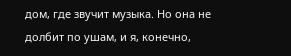дом, где звучит музыка. Но она не долбит по ушам, и я, конечно,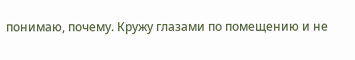понимаю, почему. Кружу глазами по помещению и не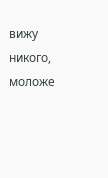вижу никого, моложе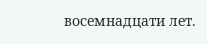восемнадцати лет.